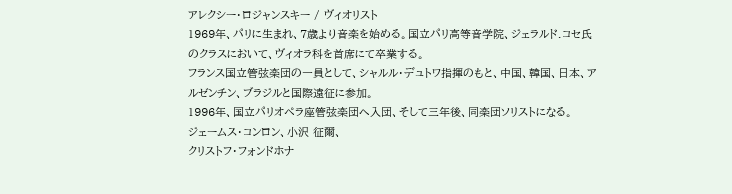アレクシー・ロジャンスキー / ヴィオリスト
1969年、パリに生まれ、7歳より音楽を始める。国立パリ高等音学院、ジェラルド.コセ氏のクラスにおいて、ヴィオラ科を首席にて卒業する。
フランス国立管弦楽団の一員として、シャルル・デュトワ指揮のもと、中国、韓国、日本、アルゼンチン、ブラジルと国際遠征に参加。
1996年、国立パリオペラ座管弦楽団へ入団、そして三年後、同楽団ソリストになる。
ジェームス・コンロン、小沢 征爾、
クリストフ・フォンドホナ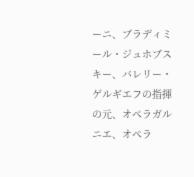ーニ、ブラディミール・ジュホブスキー、バレリー・ゲルギエフの指揮の元、オペラガルニエ、オペラ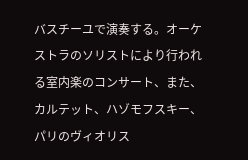バスチーユで演奏する。オーケストラのソリストにより行われる室内楽のコンサート、また、カルテット、ハゾモフスキー、パリのヴィオリス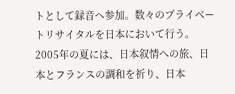トとして録音ヘ参加。数々のプライベートリサイタルを日本において行う。2005年の夏には、日本叙情への旅、日本とフランスの調和を祈り、日本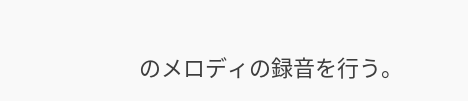のメロディの録音を行う。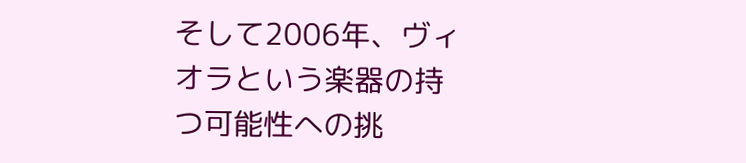そして2006年、ヴィオラという楽器の持つ可能性への挑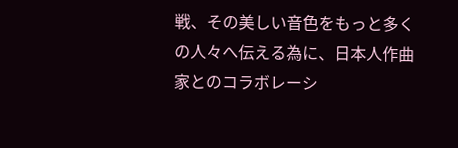戦、その美しい音色をもっと多くの人々へ伝える為に、日本人作曲家とのコラボレーシ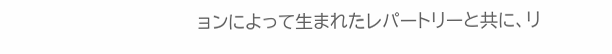ョンによって生まれたレパートリーと共に、リ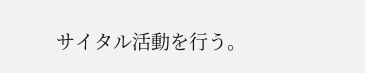サイタル活動を行う。